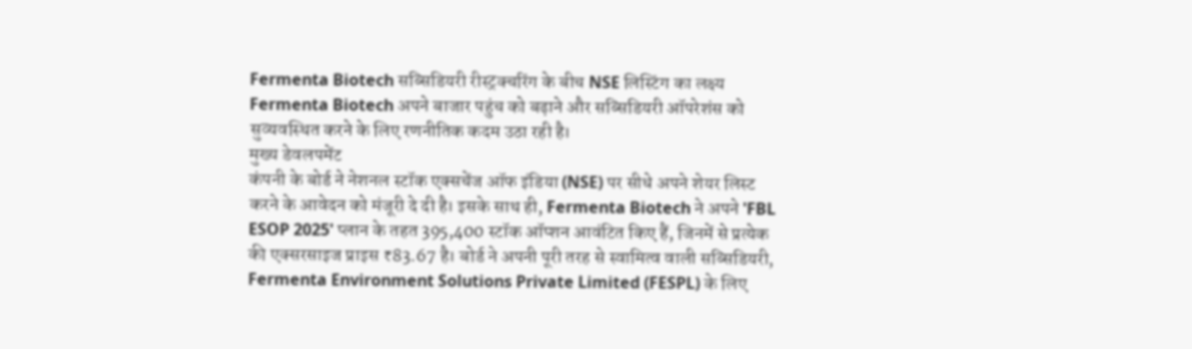Fermenta Biotech सब्सिडियरी रीस्ट्रक्चरिंग के बीच NSE लिस्टिंग का लक्ष्य
Fermenta Biotech अपने बाजार पहुंच को बढ़ाने और सब्सिडियरी ऑपरेशंस को सुव्यवस्थित करने के लिए रणनीतिक कदम उठा रही है।
मुख्य डेवलपमेंट
कंपनी के बोर्ड ने नेशनल स्टॉक एक्सचेंज ऑफ इंडिया (NSE) पर सीधे अपने शेयर लिस्ट करने के आवेदन को मंजूरी दे दी है। इसके साथ ही, Fermenta Biotech ने अपने 'FBL ESOP 2025' प्लान के तहत 395,400 स्टॉक ऑप्शन आवंटित किए हैं, जिनमें से प्रत्येक की एक्सरसाइज प्राइस ₹83.67 है। बोर्ड ने अपनी पूरी तरह से स्वामित्व वाली सब्सिडियरी, Fermenta Environment Solutions Private Limited (FESPL) के लिए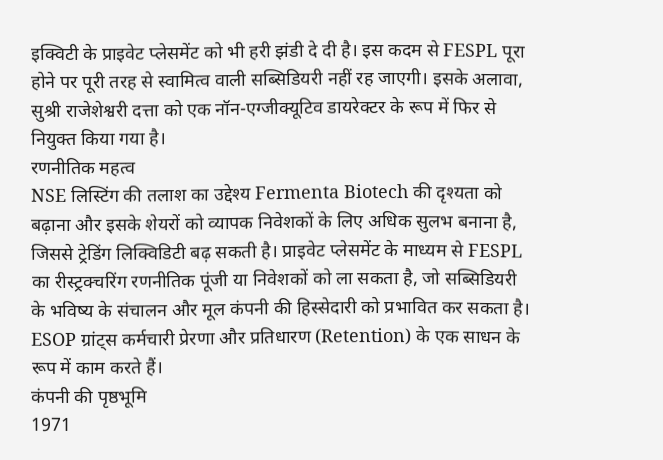इक्विटी के प्राइवेट प्लेसमेंट को भी हरी झंडी दे दी है। इस कदम से FESPL पूरा होने पर पूरी तरह से स्वामित्व वाली सब्सिडियरी नहीं रह जाएगी। इसके अलावा, सुश्री राजेशेश्वरी दत्ता को एक नॉन-एग्जीक्यूटिव डायरेक्टर के रूप में फिर से नियुक्त किया गया है।
रणनीतिक महत्व
NSE लिस्टिंग की तलाश का उद्देश्य Fermenta Biotech की दृश्यता को बढ़ाना और इसके शेयरों को व्यापक निवेशकों के लिए अधिक सुलभ बनाना है, जिससे ट्रेडिंग लिक्विडिटी बढ़ सकती है। प्राइवेट प्लेसमेंट के माध्यम से FESPL का रीस्ट्रक्चरिंग रणनीतिक पूंजी या निवेशकों को ला सकता है, जो सब्सिडियरी के भविष्य के संचालन और मूल कंपनी की हिस्सेदारी को प्रभावित कर सकता है। ESOP ग्रांट्स कर्मचारी प्रेरणा और प्रतिधारण (Retention) के एक साधन के रूप में काम करते हैं।
कंपनी की पृष्ठभूमि
1971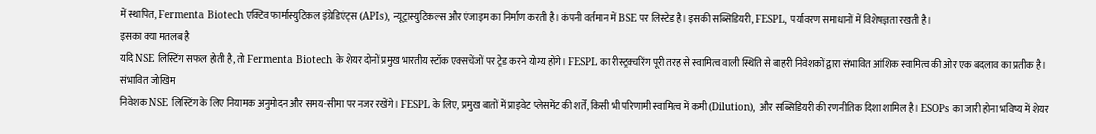में स्थापित, Fermenta Biotech एक्टिव फार्मास्युटिकल इंग्रेडिएंट्स (APIs), न्यूट्रास्युटिकल्स और एंजाइम का निर्माण करती है। कंपनी वर्तमान में BSE पर लिस्टेड है। इसकी सब्सिडियरी, FESPL, पर्यावरण समाधानों में विशेषज्ञता रखती है।
इसका क्या मतलब है
यदि NSE लिस्टिंग सफल होती है, तो Fermenta Biotech के शेयर दोनों प्रमुख भारतीय स्टॉक एक्सचेंजों पर ट्रेड करने योग्य होंगे। FESPL का रीस्ट्रक्चरिंग पूरी तरह से स्वामित्व वाली स्थिति से बाहरी निवेशकों द्वारा संभावित आंशिक स्वामित्व की ओर एक बदलाव का प्रतीक है।
संभावित जोखिम
निवेशक NSE लिस्टिंग के लिए नियामक अनुमोदन और समय-सीमा पर नजर रखेंगे। FESPL के लिए, प्रमुख बातों में प्राइवेट प्लेसमेंट की शर्तें, किसी भी परिणामी स्वामित्व में कमी (Dilution), और सब्सिडियरी की रणनीतिक दिशा शामिल है। ESOPs का जारी होना भविष्य में शेयर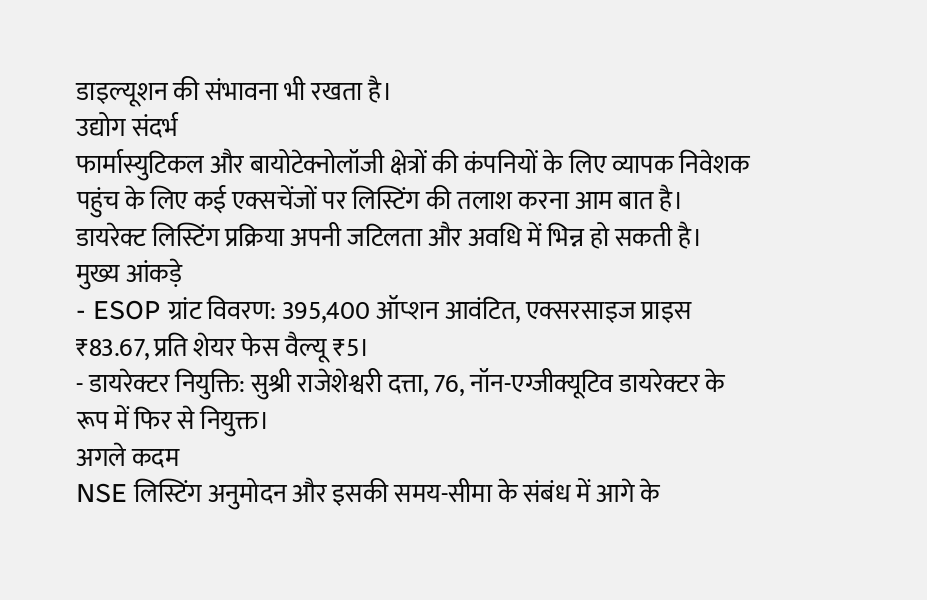डाइल्यूशन की संभावना भी रखता है।
उद्योग संदर्भ
फार्मास्युटिकल और बायोटेक्नोलॉजी क्षेत्रों की कंपनियों के लिए व्यापक निवेशक पहुंच के लिए कई एक्सचेंजों पर लिस्टिंग की तलाश करना आम बात है। डायरेक्ट लिस्टिंग प्रक्रिया अपनी जटिलता और अवधि में भिन्न हो सकती है।
मुख्य आंकड़े
- ESOP ग्रांट विवरण: 395,400 ऑप्शन आवंटित, एक्सरसाइज प्राइस ₹83.67, प्रति शेयर फेस वैल्यू ₹5।
- डायरेक्टर नियुक्ति: सुश्री राजेशेश्वरी दत्ता, 76, नॉन-एग्जीक्यूटिव डायरेक्टर के रूप में फिर से नियुक्त।
अगले कदम
NSE लिस्टिंग अनुमोदन और इसकी समय-सीमा के संबंध में आगे के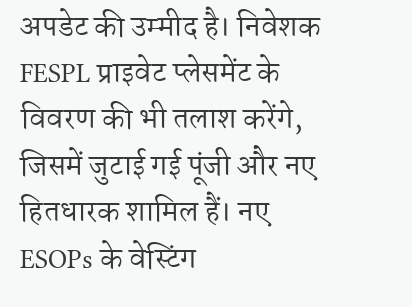अपडेट की उम्मीद है। निवेशक FESPL प्राइवेट प्लेसमेंट के विवरण की भी तलाश करेंगे, जिसमें जुटाई गई पूंजी और नए हितधारक शामिल हैं। नए ESOPs के वेस्टिंग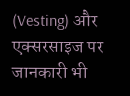(Vesting) और एक्सरसाइज पर जानकारी भी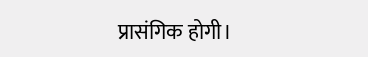प्रासंगिक होगी।